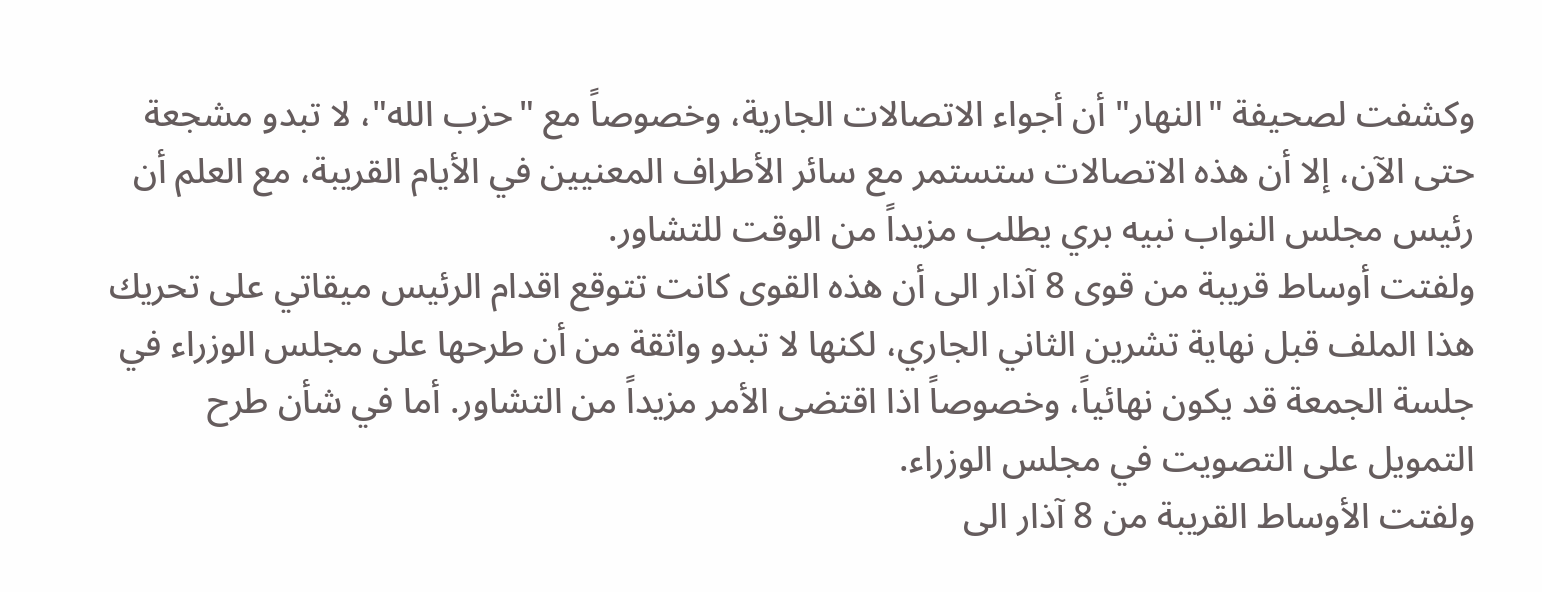وكشفت لصحيفة "النهار" أن أجواء الاتصالات الجارية، وخصوصاً مع "حزب الله"، لا تبدو مشجعة حتى الآن، إلا أن هذه الاتصالات ستستمر مع سائر الأطراف المعنيين في الأيام القريبة، مع العلم أن رئيس مجلس النواب نبيه بري يطلب مزيداً من الوقت للتشاور.
ولفتت أوساط قريبة من قوى 8 آذار الى أن هذه القوى كانت تتوقع اقدام الرئيس ميقاتي على تحريك هذا الملف قبل نهاية تشرين الثاني الجاري، لكنها لا تبدو واثقة من أن طرحها على مجلس الوزراء في جلسة الجمعة قد يكون نهائياً، وخصوصاً اذا اقتضى الأمر مزيداً من التشاور. أما في شأن طرح التمويل على التصويت في مجلس الوزراء.
ولفتت الأوساط القريبة من 8 آذار الى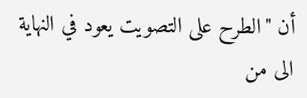أن "الطرح على التصويت يعود في النهاية الى من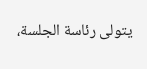يتولى رئاسة الجلسة،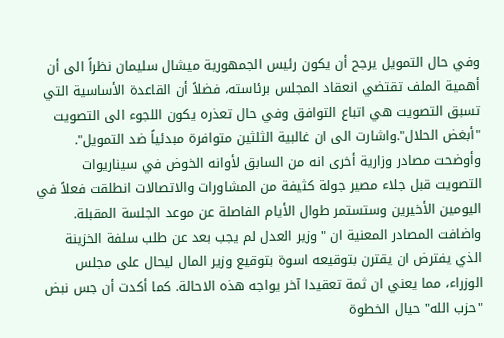وفي حال التمويل يرجح أن يكون رئيس الجمهورية ميشال سليمان نظراً الى أن أهمية الملف تقتضي انعقاد المجلس برئاسته، فضلاً أن القاعدة الأساسية التي تسبق التصويت هي اتباع التوافق وفي حال تعذره يكون اللجوء الى التصويت "أبغض الحلال".واشارت الى ان غالبية الثلثين متوافرة مبدئياً ضد التمويل".
وأوضحت مصادر وزارية أخرى انه من السابق لأوانه الخوض في سيناريوات التصويت قبل جلاء مصير جولة كثيفة من المشاورات والاتصالات انطلقت فعلاً في اليومين الأخيرين وستستمر طوال الأيام الفاصلة عن موعد الجلسة المقبلة.
واضافت المصادر المعنية ان "وزير العدل لم يجب بعد عن طلب سلفة الخزينة الذي يفترض ان يقترن بتوقيعه اسوة بتوقيع وزير المال ليحال على مجلس الوزراء، مما يعني ان ثمة تعقيدا آخر يواجه هذه الاحالة. كما أكدت أن جس نبض "حزب الله" حيال الخطوة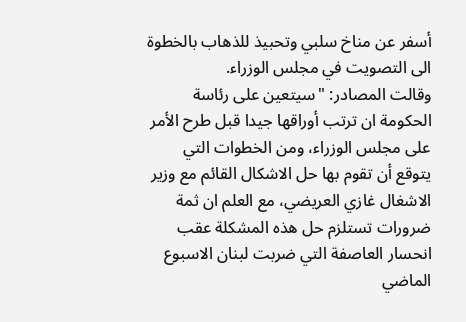أسفر عن مناخ سلبي وتحبيذ للذهاب بالخطوة الى التصويت في مجلس الوزراء.
وقالت المصادر: "سيتعين على رئاسة الحكومة ان ترتب أوراقها جيدا قبل طرح الأمر على مجلس الوزراء، ومن الخطوات التي يتوقع أن تقوم بها حل الاشكال القائم مع وزير الاشغال غازي العريضي، مع العلم ان ثمة ضرورات تستلزم حل هذه المشكلة عقب انحسار العاصفة التي ضربت لبنان الاسبوع الماضي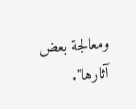ومعالجة بعض آثارها".